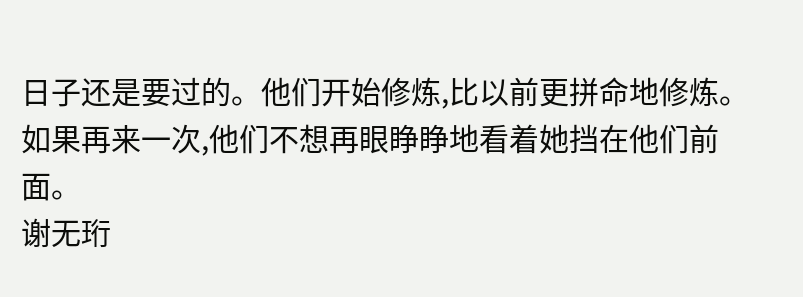日子还是要过的。他们开始修炼,比以前更拼命地修炼。
如果再来一次,他们不想再眼睁睁地看着她挡在他们前面。
谢无珩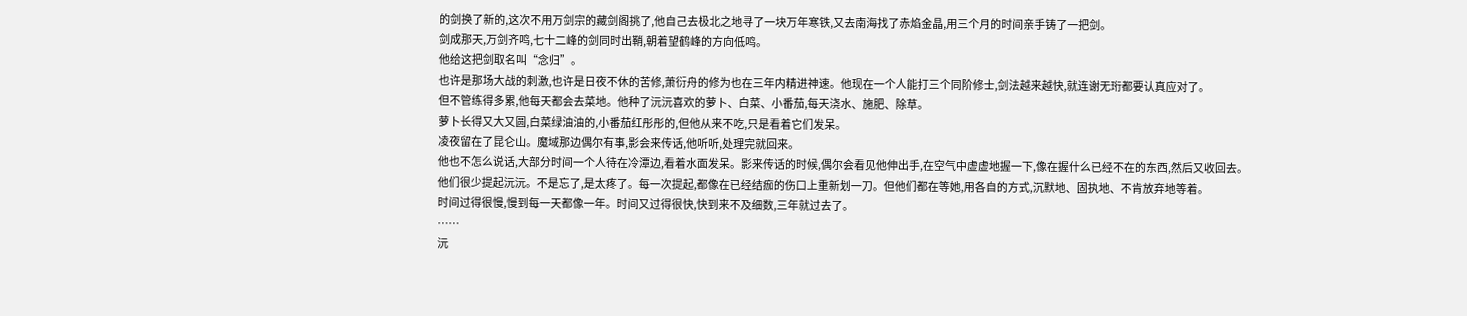的剑换了新的,这次不用万剑宗的藏剑阁挑了,他自己去极北之地寻了一块万年寒铁,又去南海找了赤焰金晶,用三个月的时间亲手铸了一把剑。
剑成那天,万剑齐鸣,七十二峰的剑同时出鞘,朝着望鹤峰的方向低鸣。
他给这把剑取名叫“念归”。
也许是那场大战的刺激,也许是日夜不休的苦修,萧衍舟的修为也在三年内精进神速。他现在一个人能打三个同阶修士,剑法越来越快,就连谢无珩都要认真应对了。
但不管练得多累,他每天都会去菜地。他种了沅沅喜欢的萝卜、白菜、小番茄,每天浇水、施肥、除草。
萝卜长得又大又圆,白菜绿油油的,小番茄红彤彤的,但他从来不吃,只是看着它们发呆。
凌夜留在了昆仑山。魔域那边偶尔有事,影会来传话,他听听,处理完就回来。
他也不怎么说话,大部分时间一个人待在冷潭边,看着水面发呆。影来传话的时候,偶尔会看见他伸出手,在空气中虚虚地握一下,像在握什么已经不在的东西,然后又收回去。
他们很少提起沅沅。不是忘了,是太疼了。每一次提起,都像在已经结痂的伤口上重新划一刀。但他们都在等她,用各自的方式,沉默地、固执地、不肯放弃地等着。
时间过得很慢,慢到每一天都像一年。时间又过得很快,快到来不及细数,三年就过去了。
……
沅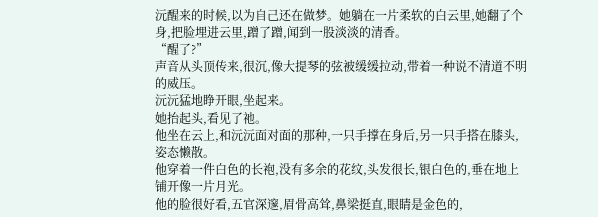沅醒来的时候,以为自己还在做梦。她躺在一片柔软的白云里,她翻了个身,把脸埋进云里,蹭了蹭,闻到一股淡淡的清香。
“醒了?”
声音从头顶传来,很沉,像大提琴的弦被缓缓拉动,带着一种说不清道不明的威压。
沅沅猛地睁开眼,坐起来。
她抬起头,看见了祂。
他坐在云上,和沅沅面对面的那种,一只手撑在身后,另一只手搭在膝头,姿态懒散。
他穿着一件白色的长袍,没有多余的花纹,头发很长,银白色的,垂在地上铺开像一片月光。
他的脸很好看,五官深邃,眉骨高耸,鼻梁挺直,眼睛是金色的,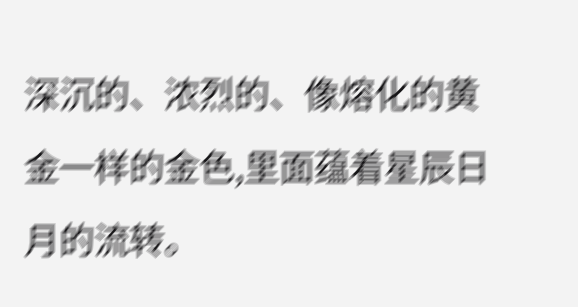深沉的、浓烈的、像熔化的黄金一样的金色,里面蕴着星辰日月的流转。